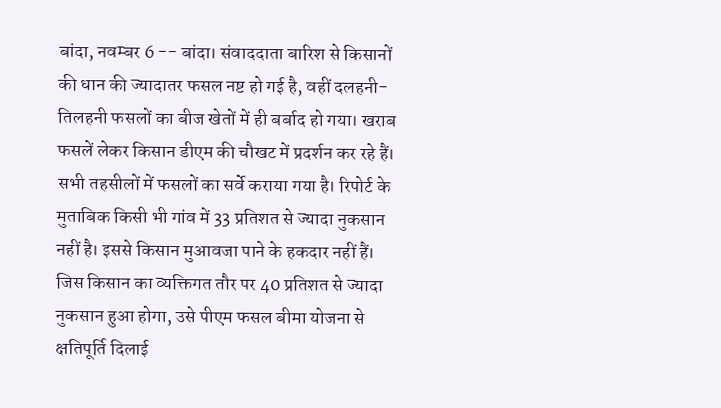बांदा, नवम्बर 6 -- बांदा। संवाददाता बारिश से किसानों की धान की ज्यादातर फसल नष्ट हो गई है, वहीं दलहनी-तिलहनी फसलों का बीज खेतों में ही बर्बाद हो गया। खराब फसलें लेकर किसान डीएम की चौखट में प्रदर्शन कर रहे हैं। सभी तहसीलों में फसलों का सर्वे कराया गया है। रिपोर्ट के मुताबिक किसी भी गांव में 33 प्रतिशत से ज्यादा नुकसान नहीं है। इससे किसान मुआवजा पाने के हकदार नहीं हैं। जिस किसान का व्यक्तिगत तौर पर 40 प्रतिशत से ज्यादा नुकसान हुआ होगा, उसे पीएम फसल बीमा योजना से क्षतिपूर्ति दिलाई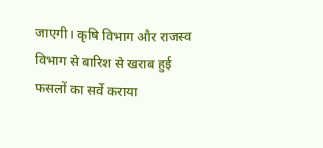जाएगी। कृषि विभाग और राजस्व विभाग से बारिश से खराब हुई फसलों का सर्वे कराया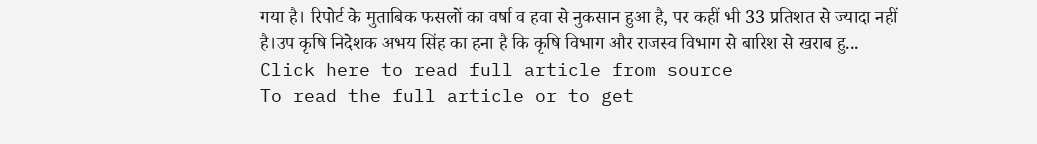गया है। रिपोर्ट के मुताबिक फसलों का वर्षा व हवा से नुकसान हुआ है, पर कहीं भी 33 प्रतिशत से ज्यादा नहीं है।उप कृषि निदेशक अभय सिंह का हना है कि कृषि विभाग और राजस्व विभाग से बारिश से खराब हु...
Click here to read full article from source
To read the full article or to get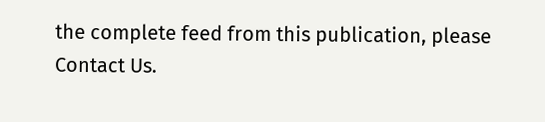the complete feed from this publication, please
Contact Us.